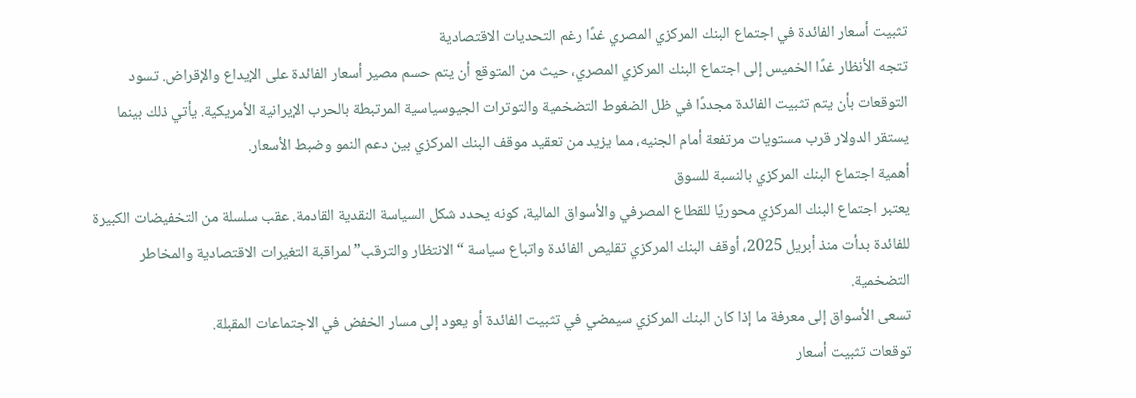تثبيت أسعار الفائدة في اجتماع البنك المركزي المصري غدًا رغم التحديات الاقتصادية
تتجه الأنظار غدًا الخميس إلى اجتماع البنك المركزي المصري، حيث من المتوقع أن يتم حسم مصير أسعار الفائدة على الإيداع والإقراض. تسود التوقعات بأن يتم تثبيت الفائدة مجددًا في ظل الضغوط التضخمية والتوترات الجيوسياسية المرتبطة بالحرب الإيرانية الأمريكية. يأتي ذلك بينما يستقر الدولار قرب مستويات مرتفعة أمام الجنيه، مما يزيد من تعقيد موقف البنك المركزي بين دعم النمو وضبط الأسعار.
أهمية اجتماع البنك المركزي بالنسبة للسوق
يعتبر اجتماع البنك المركزي محوريًا للقطاع المصرفي والأسواق المالية، كونه يحدد شكل السياسة النقدية القادمة. عقب سلسلة من التخفيضات الكبيرة للفائدة بدأت منذ أبريل 2025، أوقف البنك المركزي تقليص الفائدة واتباع سياسة “الانتظار والترقب” لمراقبة التغيرات الاقتصادية والمخاطر التضخمية.
تسعى الأسواق إلى معرفة ما إذا كان البنك المركزي سيمضي في تثبيت الفائدة أو يعود إلى مسار الخفض في الاجتماعات المقبلة.
توقعات تثبيت أسعار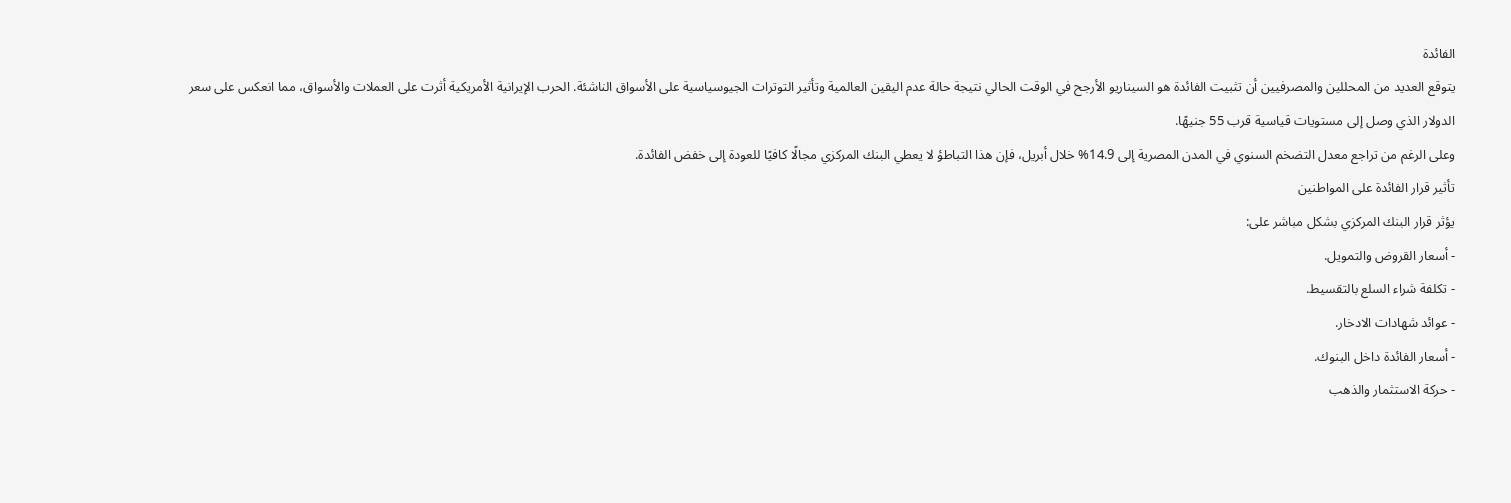الفائدة
يتوقع العديد من المحللين والمصرفيين أن تثبيت الفائدة هو السيناريو الأرجح في الوقت الحالي نتيجة حالة عدم اليقين العالمية وتأثير التوترات الجيوسياسية على الأسواق الناشئة. الحرب الإيرانية الأمريكية أثرت على العملات والأسواق، مما انعكس على سعر الدولار الذي وصل إلى مستويات قياسية قرب 55 جنيهًا.
وعلى الرغم من تراجع معدل التضخم السنوي في المدن المصرية إلى 14.9% خلال أبريل، فإن هذا التباطؤ لا يعطي البنك المركزي مجالًا كافيًا للعودة إلى خفض الفائدة.
تأثير قرار الفائدة على المواطنين
يؤثر قرار البنك المركزي بشكل مباشر على:
- أسعار القروض والتمويل.
- تكلفة شراء السلع بالتقسيط.
- عوائد شهادات الادخار.
- أسعار الفائدة داخل البنوك.
- حركة الاستثمار والذهب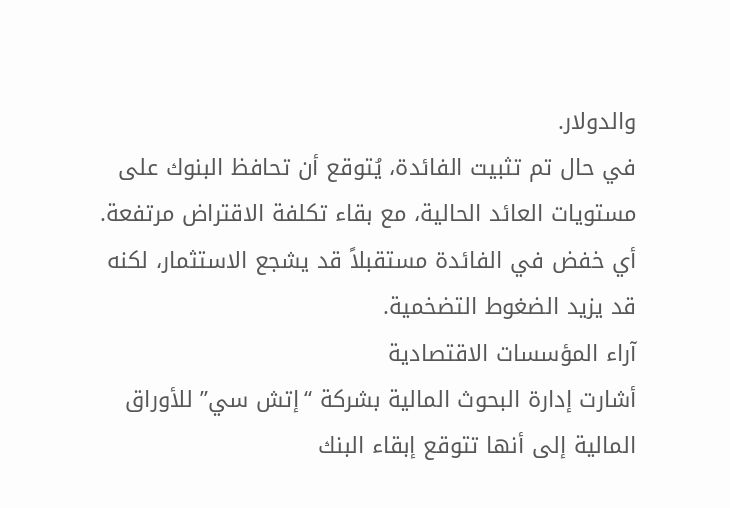والدولار.
في حال تم تثبيت الفائدة، يُتوقع أن تحافظ البنوك على مستويات العائد الحالية، مع بقاء تكلفة الاقتراض مرتفعة. أي خفض في الفائدة مستقبلاً قد يشجع الاستثمار، لكنه قد يزيد الضغوط التضخمية.
آراء المؤسسات الاقتصادية
أشارت إدارة البحوث المالية بشركة “إتش سي” للأوراق المالية إلى أنها تتوقع إبقاء البنك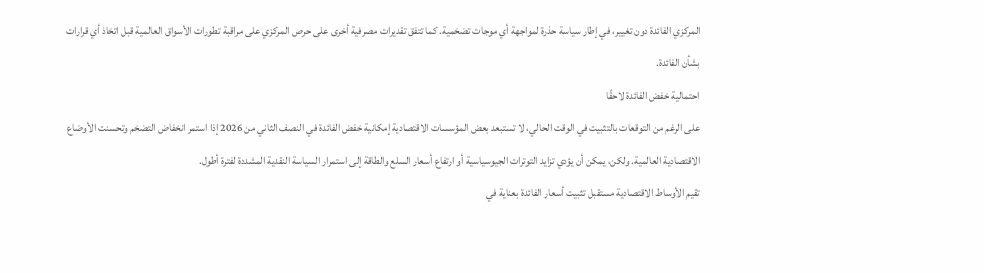المركزي الفائدة دون تغيير، في إطار سياسة حذرة لمواجهة أي موجات تضخمية. كما تتفق تقديرات مصرفية أخرى على حرص المركزي على مراقبة تطورات الأسواق العالمية قبل اتخاذ أي قرارات بشأن الفائدة.
احتمالية خفض الفائدة لاحقًا
على الرغم من التوقعات بالتثبيت في الوقت الحالي، لا تستبعد بعض المؤسسات الاقتصادية إمكانية خفض الفائدة في النصف الثاني من 2026 إذا استمر انخفاض التضخم وتحسنت الأوضاع الاقتصادية العالمية. ولكن، يمكن أن يؤدي تزايد التوترات الجيوسياسية أو ارتفاع أسعار السلع والطاقة إلى استمرار السياسة النقدية المشددة لفترة أطول.
تقيم الأوساط الاقتصادية مستقبل تثبيت أسعار الفائدة بعناية في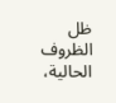ظل الظروف الحالية،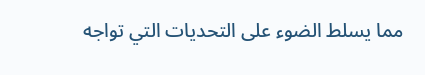مما يسلط الضوء على التحديات التي تواجه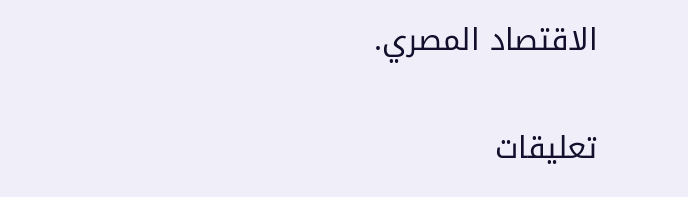الاقتصاد المصري.

تعليقات